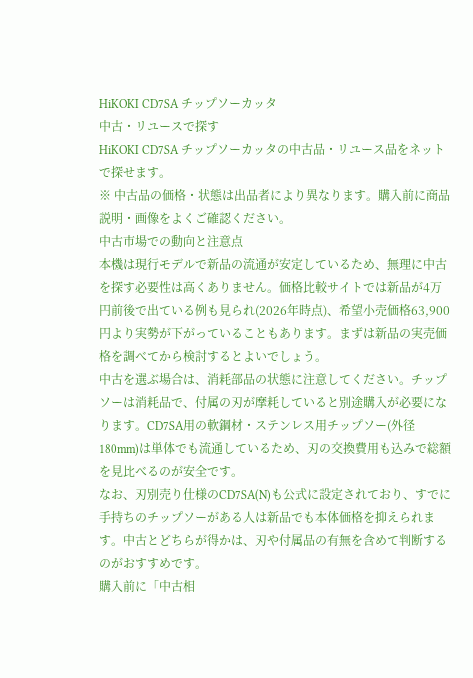HiKOKI CD7SA チップソーカッタ
中古・リユースで探す
HiKOKI CD7SA チップソーカッタの中古品・リユース品をネットで探せます。
※ 中古品の価格・状態は出品者により異なります。購入前に商品説明・画像をよくご確認ください。
中古市場での動向と注意点
本機は現行モデルで新品の流通が安定しているため、無理に中古を探す必要性は高くありません。価格比較サイトでは新品が4万円前後で出ている例も見られ(2026年時点)、希望小売価格63,900円より実勢が下がっていることもあります。まずは新品の実売価格を調べてから検討するとよいでしょう。
中古を選ぶ場合は、消耗部品の状態に注意してください。チップソーは消耗品で、付属の刃が摩耗していると別途購入が必要になります。CD7SA用の軟鋼材・ステンレス用チップソー(外径180mm)は単体でも流通しているため、刃の交換費用も込みで総額を見比べるのが安全です。
なお、刃別売り仕様のCD7SA(N)も公式に設定されており、すでに手持ちのチップソーがある人は新品でも本体価格を抑えられます。中古とどちらが得かは、刃や付属品の有無を含めて判断するのがおすすめです。
購入前に「中古相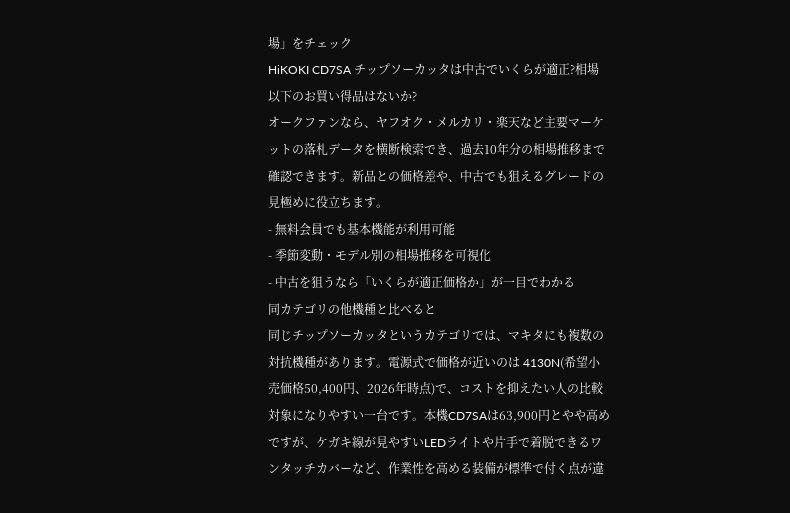場」をチェック
HiKOKI CD7SA チップソーカッタは中古でいくらが適正?相場以下のお買い得品はないか?
オークファンなら、ヤフオク・メルカリ・楽天など主要マーケットの落札データを横断検索でき、過去10年分の相場推移まで確認できます。新品との価格差や、中古でも狙えるグレードの見極めに役立ちます。
- 無料会員でも基本機能が利用可能
- 季節変動・モデル別の相場推移を可視化
- 中古を狙うなら「いくらが適正価格か」が一目でわかる
同カテゴリの他機種と比べると
同じチップソーカッタというカテゴリでは、マキタにも複数の対抗機種があります。電源式で価格が近いのは 4130N(希望小売価格50,400円、2026年時点)で、コストを抑えたい人の比較対象になりやすい一台です。本機CD7SAは63,900円とやや高めですが、ケガキ線が見やすいLEDライトや片手で着脱できるワンタッチカバーなど、作業性を高める装備が標準で付く点が違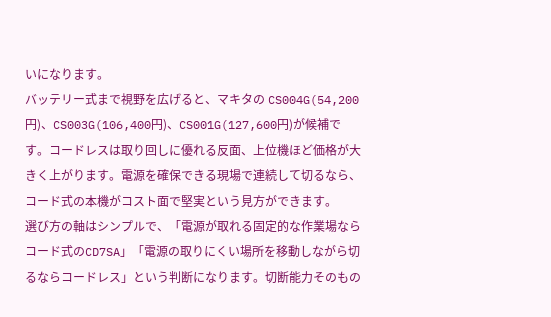いになります。
バッテリー式まで視野を広げると、マキタの CS004G(54,200円)、CS003G(106,400円)、CS001G(127,600円)が候補です。コードレスは取り回しに優れる反面、上位機ほど価格が大きく上がります。電源を確保できる現場で連続して切るなら、コード式の本機がコスト面で堅実という見方ができます。
選び方の軸はシンプルで、「電源が取れる固定的な作業場ならコード式のCD7SA」「電源の取りにくい場所を移動しながら切るならコードレス」という判断になります。切断能力そのもの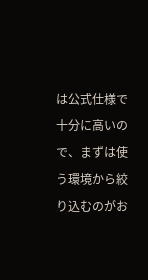は公式仕様で十分に高いので、まずは使う環境から絞り込むのがお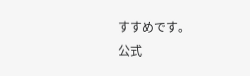すすめです。
公式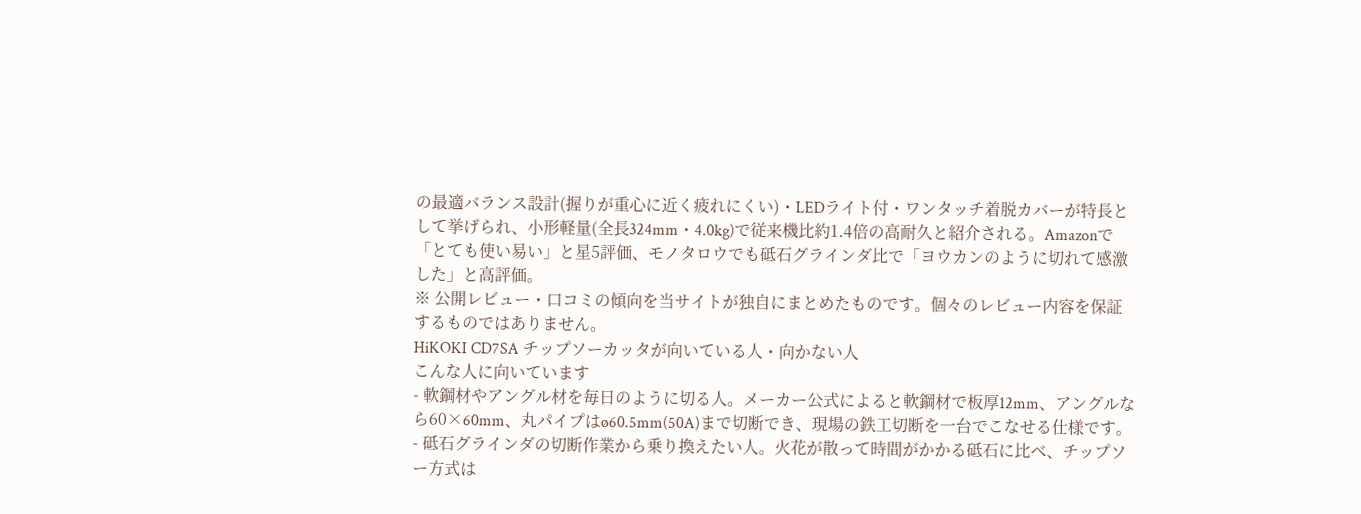の最適バランス設計(握りが重心に近く疲れにくい)・LEDライト付・ワンタッチ着脱カバーが特長として挙げられ、小形軽量(全長324mm・4.0kg)で従来機比約1.4倍の高耐久と紹介される。Amazonで「とても使い易い」と星5評価、モノタロウでも砥石グラインダ比で「ヨウカンのように切れて感激した」と高評価。
※ 公開レビュー・口コミの傾向を当サイトが独自にまとめたものです。個々のレビュー内容を保証するものではありません。
HiKOKI CD7SA チップソーカッタが向いている人・向かない人
こんな人に向いています
- 軟鋼材やアングル材を毎日のように切る人。メーカー公式によると軟鋼材で板厚12mm、アングルなら60×60mm、丸パイプはø60.5mm(50A)まで切断でき、現場の鉄工切断を一台でこなせる仕様です。
- 砥石グラインダの切断作業から乗り換えたい人。火花が散って時間がかかる砥石に比べ、チップソー方式は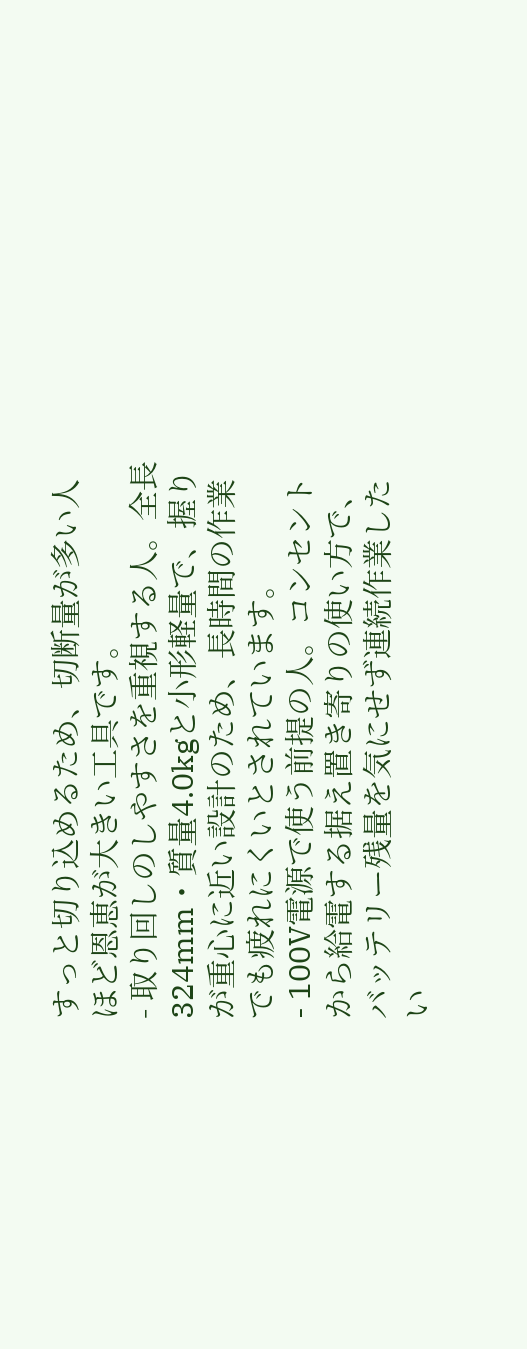すっと切り込めるため、切断量が多い人ほど恩恵が大きい工具です。
- 取り回しのしやすさを重視する人。全長324mm・質量4.0kgと小形軽量で、握りが重心に近い設計のため、長時間の作業でも疲れにくいとされています。
- 100V電源で使う前提の人。コンセントから給電する据え置き寄りの使い方で、バッテリー残量を気にせず連続作業したい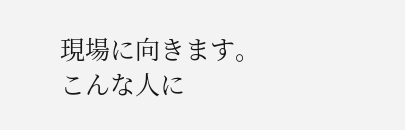現場に向きます。
こんな人に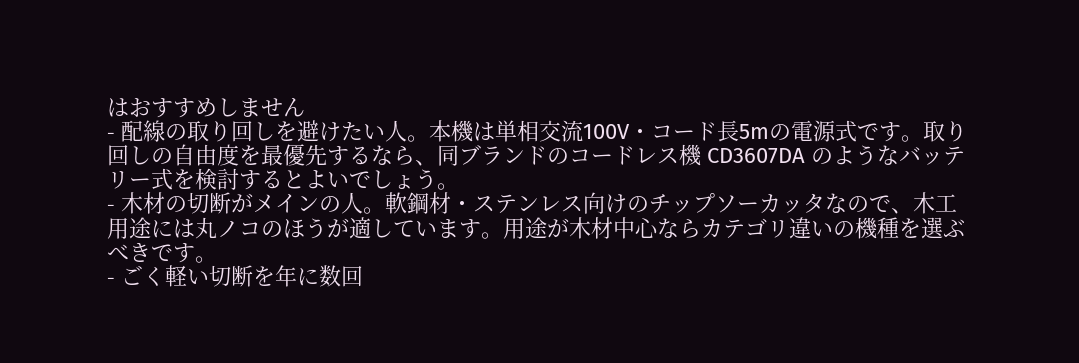はおすすめしません
- 配線の取り回しを避けたい人。本機は単相交流100V・コード長5mの電源式です。取り回しの自由度を最優先するなら、同ブランドのコードレス機 CD3607DA のようなバッテリー式を検討するとよいでしょう。
- 木材の切断がメインの人。軟鋼材・ステンレス向けのチップソーカッタなので、木工用途には丸ノコのほうが適しています。用途が木材中心ならカテゴリ違いの機種を選ぶべきです。
- ごく軽い切断を年に数回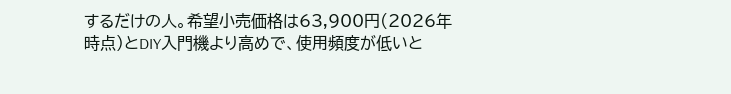するだけの人。希望小売価格は63,900円(2026年時点)とDIY入門機より高めで、使用頻度が低いと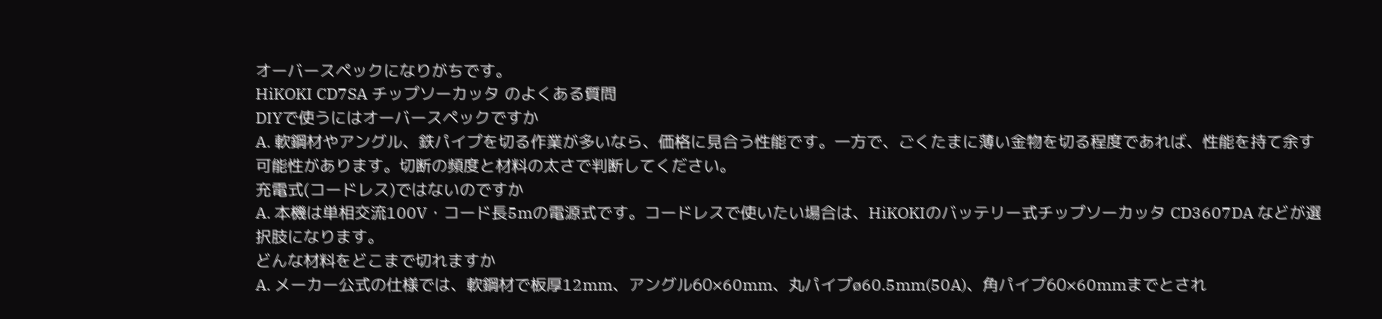オーバースペックになりがちです。
HiKOKI CD7SA チップソーカッタ のよくある質問
DIYで使うにはオーバースペックですか
A. 軟鋼材やアングル、鉄パイプを切る作業が多いなら、価格に見合う性能です。一方で、ごくたまに薄い金物を切る程度であれば、性能を持て余す可能性があります。切断の頻度と材料の太さで判断してください。
充電式(コードレス)ではないのですか
A. 本機は単相交流100V・コード長5mの電源式です。コードレスで使いたい場合は、HiKOKIのバッテリー式チップソーカッタ CD3607DA などが選択肢になります。
どんな材料をどこまで切れますか
A. メーカー公式の仕様では、軟鋼材で板厚12mm、アングル60×60mm、丸パイプø60.5mm(50A)、角パイプ60×60mmまでとされ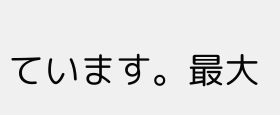ています。最大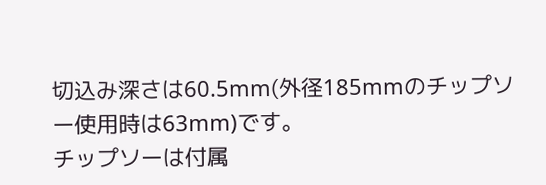切込み深さは60.5mm(外径185mmのチップソー使用時は63mm)です。
チップソーは付属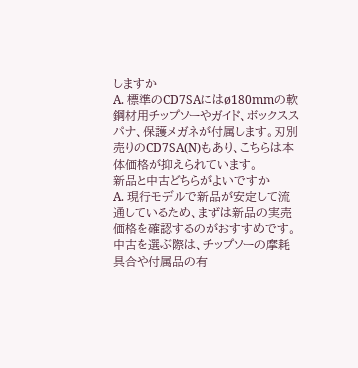しますか
A. 標準のCD7SAにはø180mmの軟鋼材用チップソーやガイド、ボックススパナ、保護メガネが付属します。刃別売りのCD7SA(N)もあり、こちらは本体価格が抑えられています。
新品と中古どちらがよいですか
A. 現行モデルで新品が安定して流通しているため、まずは新品の実売価格を確認するのがおすすめです。中古を選ぶ際は、チップソーの摩耗具合や付属品の有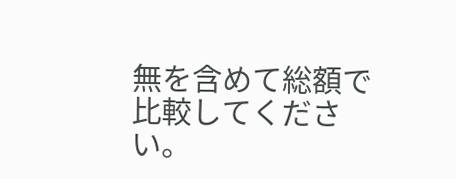無を含めて総額で比較してください。